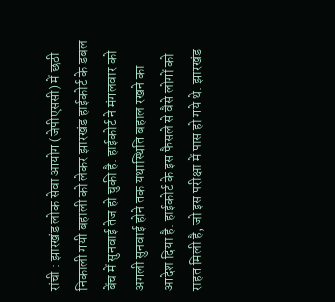रांची : झारखंड लोक सेवा आयोग (जेपीएससी) में छठी निकाली गयी बहाली को लेकर झारखंड हाईकोर्ट के डबल बेंच में सुनवाई तेज हो चुकी है. हाईकोर्ट ने मंगलवार को अगली सुनवाई होने तक यथास्थिति बहाल रखने का आदेश दिया है. हाईकोर्ट के इस फैसले से वैसे लोगों को राहत मिली है, जो इस परीक्षा में पास हो गये थे. झारखंड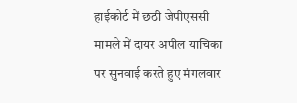हाईकोर्ट में छठी जेपीएससी मामले में दायर अपील याचिका पर सुनवाई करते हुए मंगलवार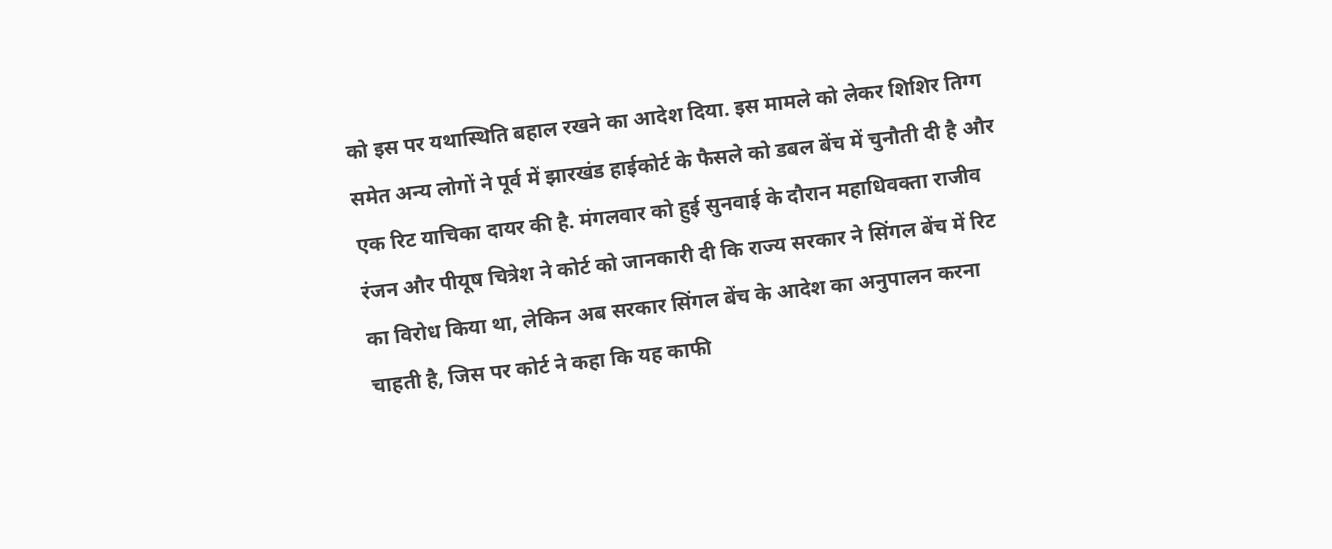को इस पर यथास्थिति बहाल रखने का आदेश दिया. इस मामले को लेकर शिशिर तिग्ग समेत अन्य लोगों ने पूर्व में झारखंड हाईकोर्ट के फैसले को डबल बेंच में चुनौती दी है और एक रिट याचिका दायर की है. मंगलवार को हुई सुनवाई के दौरान महाधिवक्ता राजीव रंजन और पीयूष चित्रेश ने कोर्ट को जानकारी दी कि राज्य सरकार ने सिंगल बेंच में रिट का विरोध किया था, लेकिन अब सरकार सिंगल बेंच के आदेश का अनुपालन करना चाहती है, जिस पर कोर्ट ने कहा कि यह काफी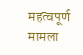महत्वपूर्ण मामला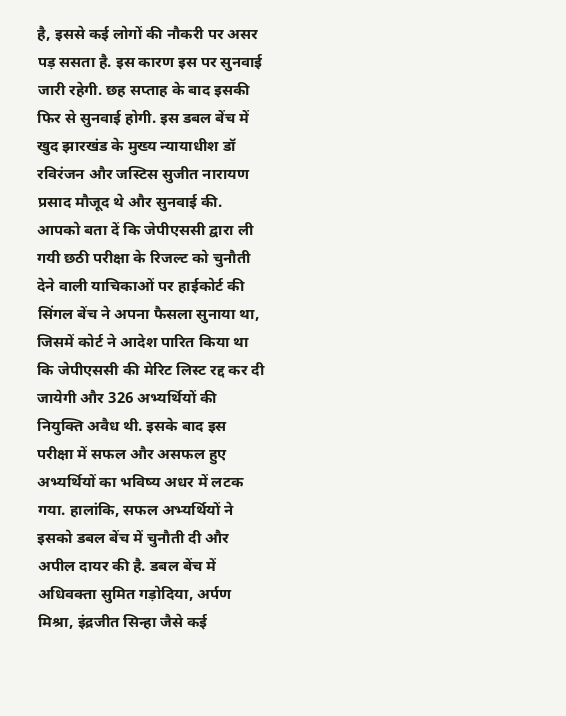है, इससे कई लोगों की नौकरी पर असर पड़ ससता है. इस कारण इस पर सुनवाई जारी रहेगी. छह सप्ताह के बाद इसकी फिर से सुनवाई होगी. इस डबल बेंच में खुद झारखंड के मुख्य न्यायाधीश डॉ रविरंजन और जस्टिस सुजीत नारायण प्रसाद मौजूद थे और सुनवाई की. आपको बता दें कि जेपीएससी द्वारा ली गयी छठी परीक्षा के रिजल्ट को चुनौती देने वाली याचिकाओं पर हाईकोर्ट की सिंगल बेंच ने अपना फैसला सुनाया था, जिसमें कोर्ट ने आदेश पारित किया था कि जेपीएससी की मेरिट लिस्ट रद्द कर दी जायेगी और 326 अभ्यर्थियों की नियुक्ति अवैध थी. इसके बाद इस परीक्षा में सफल और असफल हुए अभ्यर्थियों का भविष्य अधर में लटक गया. हालांकि, सफल अभ्यर्थियों ने इसको डबल बेंच में चुनौती दी और अपील दायर की है. डबल बेंच में अधिवक्ता सुमित गड़ोदिया, अर्पण मिश्रा, इंद्रजीत सिन्हा जैसे कई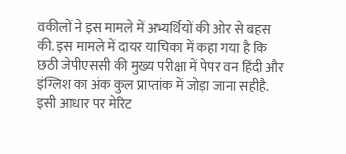वकीलों ने इस मामले में अभ्यर्थियों की ओर से बहस की. इस मामले में दायर याचिका में कहा गया है कि छठी जेपीएससी की मुख्य परीक्षा में पेपर वन हिंदी और इंग्लिश का अंक कुल प्राप्तांक में जोड़ा जाना सहीहै. इसी आधार पर मेरिट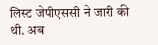लिस्ट जेपीएससी ने जारी की थी. अब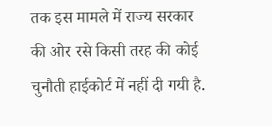तक इस मामले में राज्य सरकार की ओर रसे किसी तरह की कोई चुनौती हाईकोर्ट में नहीं दी गयी है.